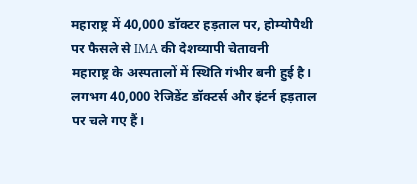महाराष्ट्र में 40,000 डॉक्टर हड़ताल पर, होम्योपैथी पर फैसले से IMA की देशव्यापी चेतावनी
महाराष्ट्र के अस्पतालों में स्थिति गंभीर बनी हुई है। लगभग 40,000 रेजिडेंट डॉक्टर्स और इंटर्न हड़ताल पर चले गए हैं।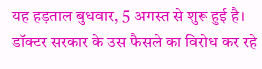यह हड़ताल बुधवार, 5 अगस्त से शुरू हुई है। डॉक्टर सरकार के उस फैसले का विरोध कर रहे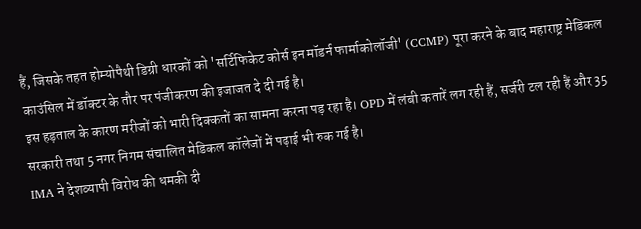हैं, जिसके तहत होम्योपैथी डिग्री धारकों को 'सर्टिफिकेट कोर्स इन मॉडर्न फार्माकोलॉजी' (CCMP) पूरा करने के बाद महाराष्ट्र मेडिकल काउंसिल में डॉक्टर के तौर पर पंजीकरण की इजाजत दे दी गई है।
इस हड़ताल के कारण मरीजों को भारी दिक्कतों का सामना करना पड़ रहा है। OPD में लंबी कतारें लग रही हैं, सर्जरी टल रही हैं और 35 सरकारी तथा 5 नगर निगम संचालित मेडिकल कॉलेजों में पढ़ाई भी रुक गई है।
IMA ने देशव्यापी विरोध की धमकी दी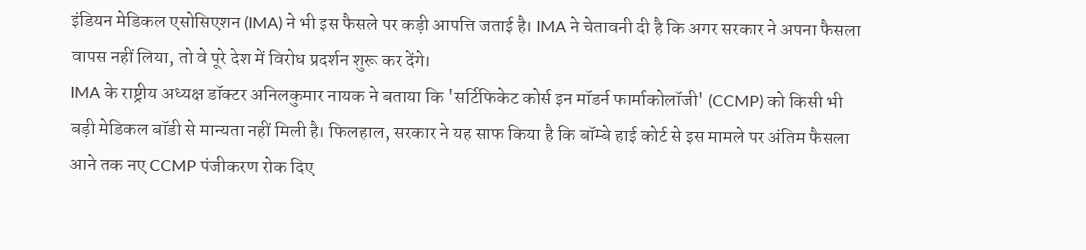इंडियन मेडिकल एसोसिएशन (IMA) ने भी इस फैसले पर कड़ी आपत्ति जताई है। IMA ने चेतावनी दी है कि अगर सरकार ने अपना फैसला वापस नहीं लिया, तो वे पूरे देश में विरोध प्रदर्शन शुरू कर देंगे।
IMA के राष्ट्रीय अध्यक्ष डॉक्टर अनिलकुमार नायक ने बताया कि 'सर्टिफिकेट कोर्स इन मॉडर्न फार्माकोलॉजी' (CCMP) को किसी भी बड़ी मेडिकल बॉडी से मान्यता नहीं मिली है। फिलहाल, सरकार ने यह साफ किया है कि बॉम्बे हाई कोर्ट से इस मामले पर अंतिम फैसला आने तक नए CCMP पंजीकरण रोक दिए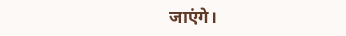जाएंगे।